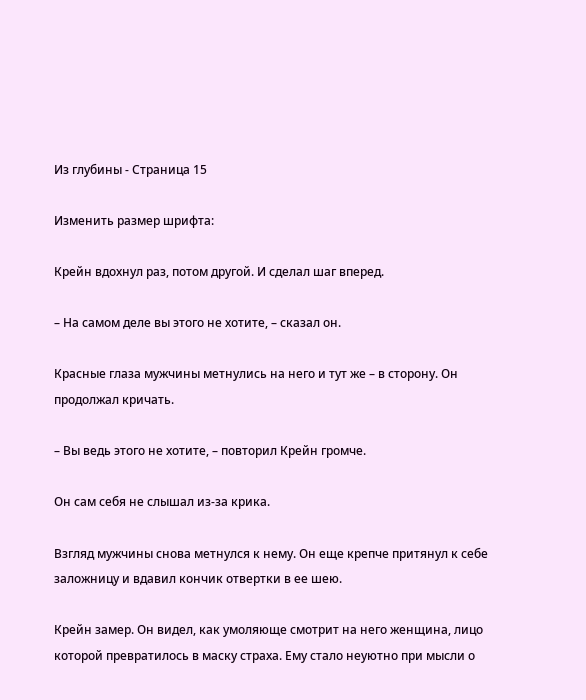Из глубины - Страница 15

Изменить размер шрифта:

Крейн вдохнул раз, потом другой. И сделал шаг вперед.

– На самом деле вы этого не хотите, – сказал он.

Красные глаза мужчины метнулись на него и тут же – в сторону. Он продолжал кричать.

– Вы ведь этого не хотите, – повторил Крейн громче.

Он сам себя не слышал из-за крика.

Взгляд мужчины снова метнулся к нему. Он еще крепче притянул к себе заложницу и вдавил кончик отвертки в ее шею.

Крейн замер. Он видел, как умоляюще смотрит на него женщина, лицо которой превратилось в маску страха. Ему стало неуютно при мысли о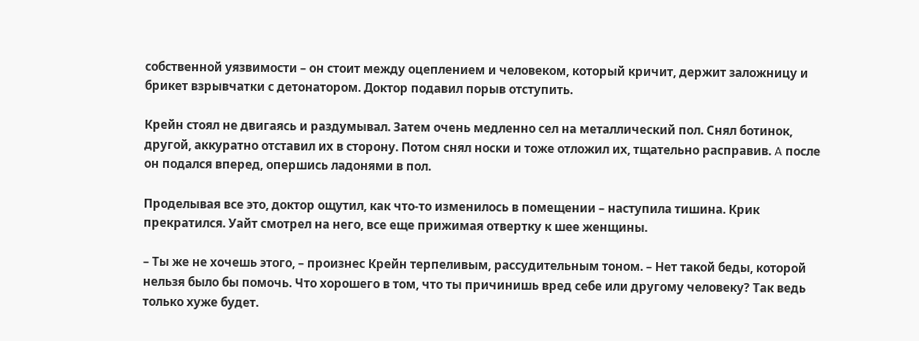собственной уязвимости – он стоит между оцеплением и человеком, который кричит, держит заложницу и брикет взрывчатки с детонатором. Доктор подавил порыв отступить.

Крейн стоял не двигаясь и раздумывал. Затем очень медленно сел на металлический пол. Снял ботинок, другой, аккуратно отставил их в сторону. Потом снял носки и тоже отложил их, тщательно расправив. A после он подался вперед, опершись ладонями в пол.

Проделывая все это, доктор ощутил, как что-то изменилось в помещении – наступила тишина. Крик прекратился. Уайт смотрел на него, все еще прижимая отвертку к шее женщины.

– Ты же не хочешь этого, – произнес Крейн терпеливым, рассудительным тоном. – Нет такой беды, которой нельзя было бы помочь. Что хорошего в том, что ты причинишь вред себе или другому человеку? Так ведь только хуже будет.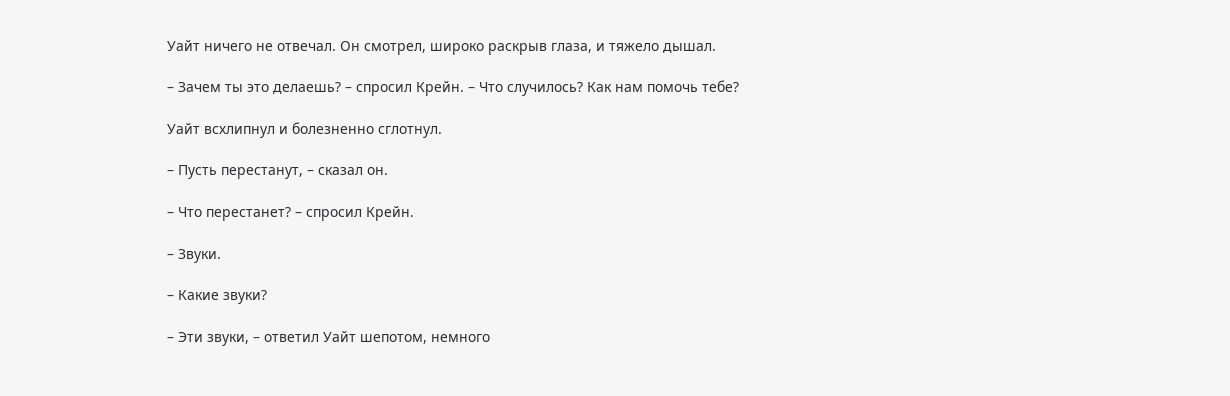Уайт ничего не отвечал. Он смотрел, широко раскрыв глаза, и тяжело дышал.

– Зачем ты это делаешь? – спросил Крейн. – Что случилось? Как нам помочь тебе?

Уайт всхлипнул и болезненно сглотнул.

– Пусть перестанут, – сказал он.

– Что перестанет? – спросил Крейн.

– Звуки.

– Какие звуки?

– Эти звуки, – ответил Уайт шепотом, немного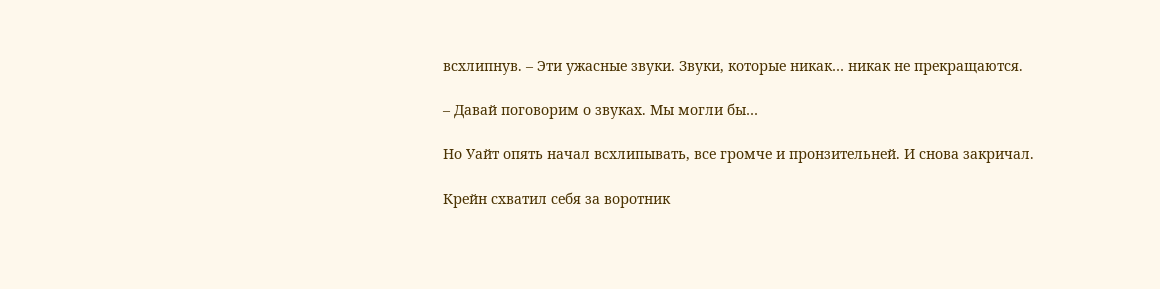всхлипнув. – Эти ужасные звуки. Звуки, которые никак… никак не прекращаются.

– Давай поговорим о звуках. Мы могли бы…

Но Уайт опять начал всхлипывать, все громче и пронзительней. И снова закричал.

Крейн схватил себя за воротник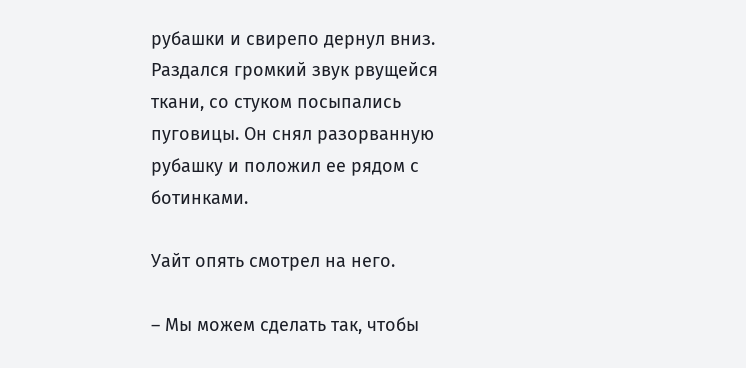рубашки и свирепо дернул вниз. Раздался громкий звук рвущейся ткани, со стуком посыпались пуговицы. Он снял разорванную рубашку и положил ее рядом с ботинками.

Уайт опять смотрел на него.

– Мы можем сделать так, чтобы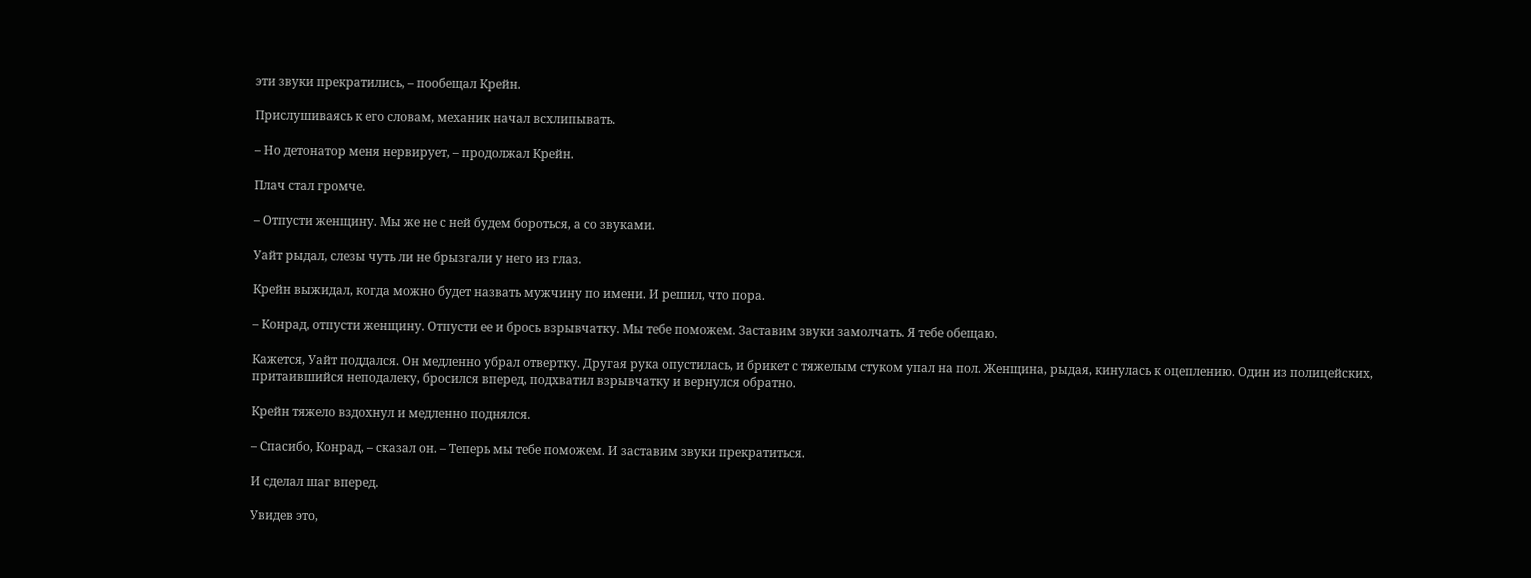эти звуки прекратились, – пообещал Крейн.

Прислушиваясь к его словам, механик начал всхлипывать.

– Но детонатор меня нервирует, – продолжал Крейн.

Плач стал громче.

– Отпусти женщину. Мы же не с ней будем бороться, а со звуками.

Уайт рыдал, слезы чуть ли не брызгали у него из глаз.

Крейн выжидал, когда можно будет назвать мужчину по имени. И решил, что пора.

– Конрад, отпусти женщину. Отпусти ее и брось взрывчатку. Мы тебе поможем. Заставим звуки замолчать. Я тебе обещаю.

Кажется, Уайт поддался. Он медленно убрал отвертку. Другая рука опустилась, и брикет с тяжелым стуком упал на пол. Женщина, рыдая, кинулась к оцеплению. Один из полицейских, притаившийся неподалеку, бросился вперед, подхватил взрывчатку и вернулся обратно.

Крейн тяжело вздохнул и медленно поднялся.

– Спасибо, Конрад, – сказал он. – Теперь мы тебе поможем. И заставим звуки прекратиться.

И сделал шаг вперед.

Увидев это,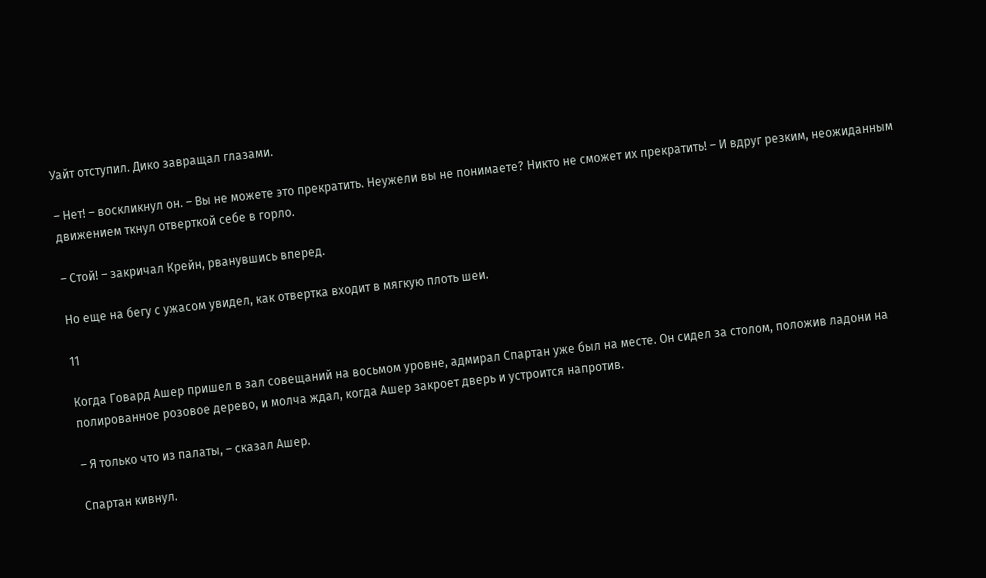Уайт отступил. Дико завращал глазами.

– Нет! – воскликнул он. – Вы не можете это прекратить. Неужели вы не понимаете? Никто не сможет их прекратить! – И вдруг резким, неожиданным движением ткнул отверткой себе в горло.

– Стой! – закричал Крейн, рванувшись вперед.

Но еще на бегу с ужасом увидел, как отвертка входит в мягкую плоть шеи.

11

Когда Говард Ашер пришел в зал совещаний на восьмом уровне, адмирал Спартан уже был на месте. Он сидел за столом, положив ладони на полированное розовое дерево, и молча ждал, когда Ашер закроет дверь и устроится напротив.

– Я только что из палаты, – сказал Ашер.

Спартан кивнул.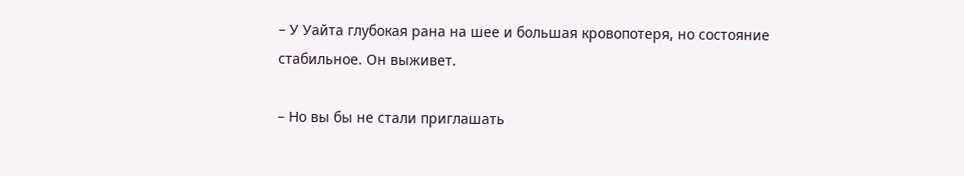– У Уайта глубокая рана на шее и большая кровопотеря, но состояние стабильное. Он выживет.

– Но вы бы не стали приглашать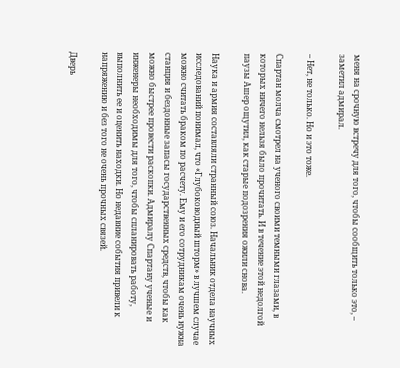меня на срочную встречу для того, чтобы сообщить только это, – заметил адмирал.

– Нет, не только. Но и это тоже.

Спартан молча смотрел на ученого своими темными глазами, в которых ничего нельзя было прочитать. И в течение этой недолгой паузы Ашер ощутил, как старые подозрения ожили снова.

Наука и армия составляли странный союз. Начальник отдела научных исследований понимал, что «Глубоководный шторм» в лучшем случае можно считать браком по расчету. Ему и его сотрудникам очень нужна станция и бездонные запасы государственных средств, чтобы как можно быстрее провести раскопки. Адмиралу Спартану ученые и инженеры необходимы для того, чтобы спланировать работу, выполнить ее и оценить находки. Но недавние события привели к напряжению и без того не очень прочных связей.

Дверь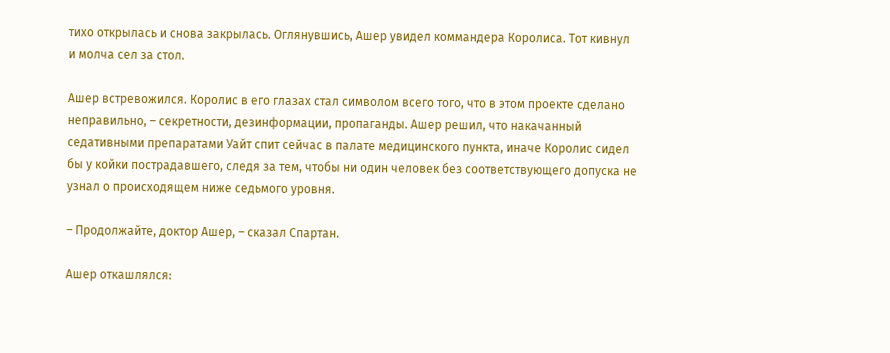тихо открылась и снова закрылась. Оглянувшись, Ашер увидел коммандера Королиса. Тот кивнул и молча сел за стол.

Ашер встревожился. Королис в его глазах стал символом всего того, что в этом проекте сделано неправильно, – секретности, дезинформации, пропаганды. Ашер решил, что накачанный седативными препаратами Уайт спит сейчас в палате медицинского пункта, иначе Королис сидел бы у койки пострадавшего, следя за тем, чтобы ни один человек без соответствующего допуска не узнал о происходящем ниже седьмого уровня.

– Продолжайте, доктор Ашер, – сказал Спартан.

Ашер откашлялся: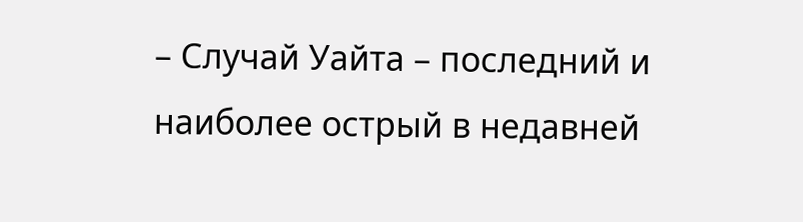– Случай Уайта – последний и наиболее острый в недавней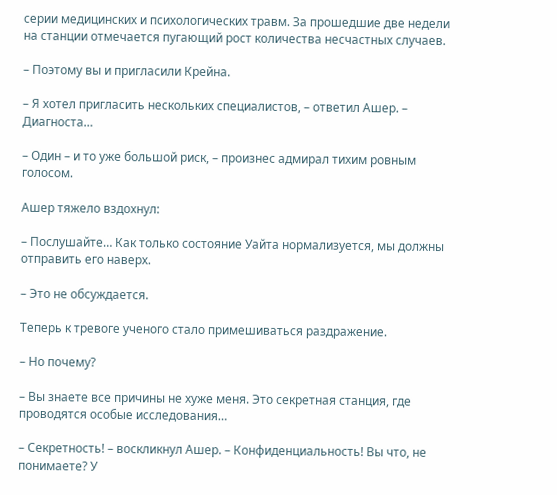серии медицинских и психологических травм. За прошедшие две недели на станции отмечается пугающий рост количества несчастных случаев.

– Поэтому вы и пригласили Крейна.

– Я хотел пригласить нескольких специалистов, – ответил Ашер. – Диагноста…

– Один – и то уже большой риск, – произнес адмирал тихим ровным голосом.

Ашер тяжело вздохнул:

– Послушайте… Как только состояние Уайта нормализуется, мы должны отправить его наверх.

– Это не обсуждается.

Теперь к тревоге ученого стало примешиваться раздражение.

– Но почему?

– Вы знаете все причины не хуже меня. Это секретная станция, где проводятся особые исследования…

– Секретность! – воскликнул Ашер. – Конфиденциальность! Вы что, не понимаете? У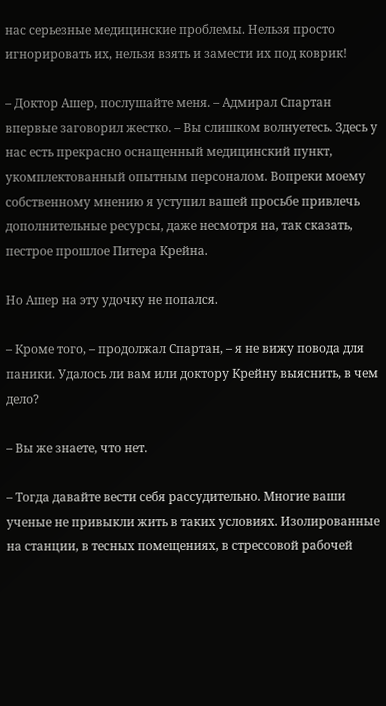нас серьезные медицинские проблемы. Нельзя просто игнорировать их, нельзя взять и замести их под коврик!

– Доктор Ашер, послушайте меня. – Адмирал Спартан впервые заговорил жестко. – Вы слишком волнуетесь. Здесь у нас есть прекрасно оснащенный медицинский пункт, укомплектованный опытным персоналом. Вопреки моему собственному мнению я уступил вашей просьбе привлечь дополнительные ресурсы, даже несмотря на, так сказать, пестрое прошлое Питера Крейна.

Но Ашер на эту удочку не попался.

– Кроме того, – продолжал Спартан, – я не вижу повода для паники. Удалось ли вам или доктору Крейну выяснить, в чем дело?

– Вы же знаете, что нет.

– Тогда давайте вести себя рассудительно. Многие ваши ученые не привыкли жить в таких условиях. Изолированные на станции, в тесных помещениях, в стрессовой рабочей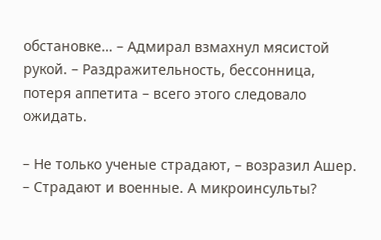обстановке… – Адмирал взмахнул мясистой рукой. – Раздражительность, бессонница, потеря аппетита – всего этого следовало ожидать.

– Не только ученые страдают, – возразил Ашер. – Страдают и военные. А микроинсульты?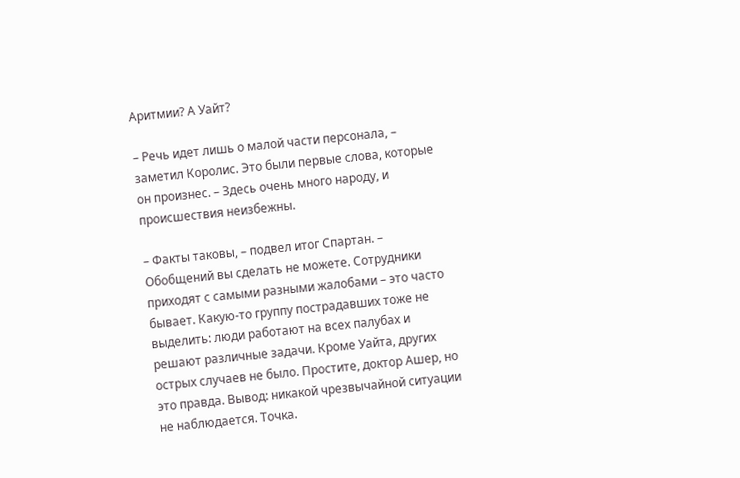Аритмии? А Уайт?

– Речь идет лишь о малой части персонала, – заметил Королис. Это были первые слова, которые он произнес. – Здесь очень много народу, и происшествия неизбежны.

– Факты таковы, – подвел итог Спартан. – Обобщений вы сделать не можете. Сотрудники приходят с самыми разными жалобами – это часто бывает. Какую-то группу пострадавших тоже не выделить: люди работают на всех палубах и решают различные задачи. Кроме Уайта, других острых случаев не было. Простите, доктор Ашер, но это правда. Вывод: никакой чрезвычайной ситуации не наблюдается. Точка.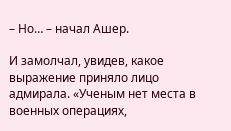– Но… – начал Ашер.

И замолчал, увидев, какое выражение приняло лицо адмирала. «Ученым нет места в военных операциях,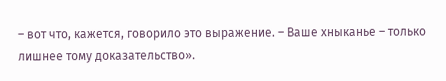– вот что, кажется, говорило это выражение. – Ваше хныканье – только лишнее тому доказательство».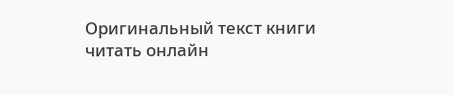Оригинальный текст книги читать онлайн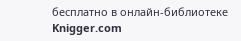бесплатно в онлайн-библиотеке Knigger.com